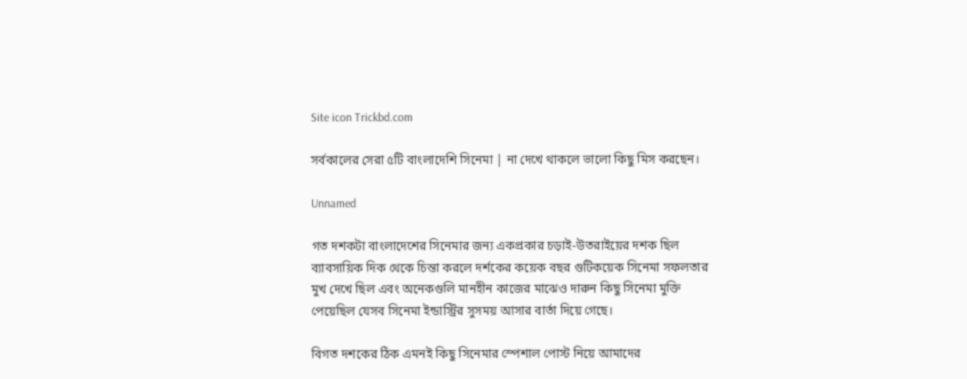Site icon Trickbd.com

সর্বকালের সেরা ৫টি বাংলাদেশি সিনেমা | না দেখে থাকলে ভালো কিছু মিস করছেন।

Unnamed

গত দশকটা বাংলাদেশের সিনেমার জন্য একপ্রকার চড়াই-উতরাইয়ের দশক ছিল ব্যাবসায়িক দিক থেকে চিন্তা করলে দর্শকের কয়েক বছর গুটিকয়েক সিনেমা সফলতার মুখ দেখে ছিল এবং অনেকগুলি মানহীন কাজের মাঝেও দারুন কিছু সিনেমা মুক্তি পেয়েছিল যেসব সিনেমা ইন্ডাস্ট্রির সুসময় আসার বার্তা দিয়ে গেছে।

বিগত দশকের ঠিক এমনই কিছু সিনেমার স্পেশাল পোস্ট নিয়ে আমাদের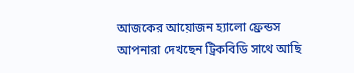আজকের আয়োজন হ্যালো ফ্রেন্ডস আপনারা দেখছেন ট্রিকবিডি সাথে আছি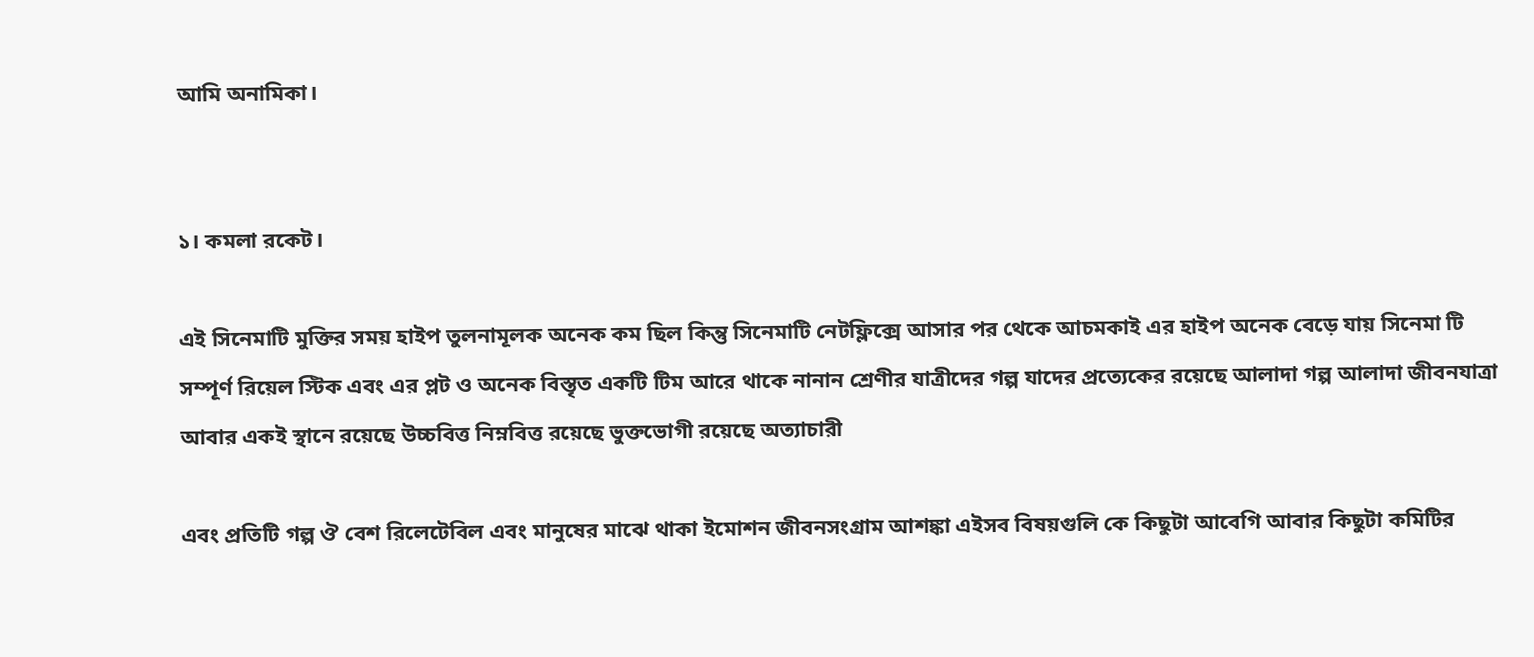আমি অনামিকা।


১। কমলা রকেট।

এই সিনেমাটি মুক্তির সময় হাইপ তুলনামূলক অনেক কম ছিল কিন্তু সিনেমাটি নেটফ্লিক্সে আসার পর থেকে আচমকাই এর হাইপ অনেক বেড়ে যায় সিনেমা টি সম্পূর্ণ রিয়েল স্টিক এবং এর প্লট ও অনেক বিস্তৃত একটি টিম আরে থাকে নানান শ্রেণীর যাত্রীদের গল্প যাদের প্রত্যেকের রয়েছে আলাদা গল্প আলাদা জীবনযাত্রা আবার একই স্থানে রয়েছে উচ্চবিত্ত নিম্নবিত্ত রয়েছে ভুক্তভোগী রয়েছে অত্যাচারী

এবং প্রতিটি গল্প ঔ বেশ রিলেটেবিল এবং মানুষের মাঝে থাকা ইমোশন জীবনসংগ্রাম আশঙ্কা এইসব বিষয়গুলি কে কিছুটা আবেগি আবার কিছুটা কমিটির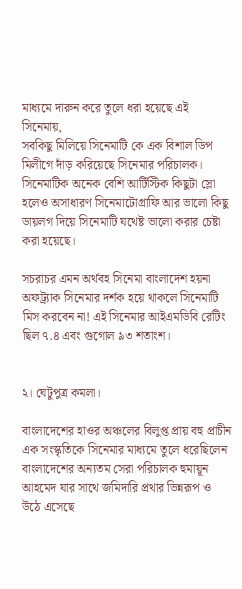মাধ্যমে দারুন করে তুলে ধরা হয়েছে এই সিনেমায়,
সবকিছু মিলিয়ে সিনেমাটি কে এক বিশাল ডিপ মিলীগে দাঁড় করিয়েছে সিনেমার পরিচালক।
সিনেমাটিক অনেক বেশি আর্টিস্টিক কিছুটা স্লো হলেও অসাধারণ সিনেমাটোগ্রাফি আর ভালো কিছু ডায়লগ দিয়ে সিনেমাটি যথেষ্ট ভালো করার চেষ্টা করা হয়েছে।

সচরাচর এমন অর্থবহ সিনেমা বাংলাদেশ হয়না অফট্র্যাক সিনেমার দর্শক হয়ে থাকলে সিনেমাটি মিস করবেন না! এই সিনেমার আইএমডিবি রেটিং ছিল ৭.৪ এবং গুগোল ৯৩ শতাংশ।


২। ঘেটুপুত্র কমলা।

বাংলাদেশের হাওর অঞ্চলের বিলুপ্ত প্রায় বহু প্রাচীন এক সংস্কৃতিকে সিনেমার মাধ্যমে তুলে ধরেছিলেন বাংলাদেশের অন্যতম সেরা পরিচালক হুমায়ূন আহমেদ যার সাথে জমিদারি প্রথার ভিন্নরূপ ও উঠে এসেছে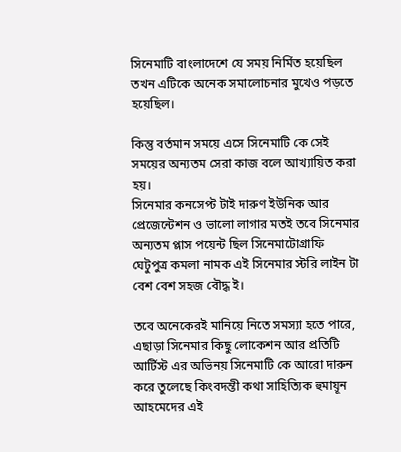সিনেমাটি বাংলাদেশে যে সময় নির্মিত হয়েছিল তখন এটিকে অনেক সমালোচনার মুখেও পড়তে হয়েছিল‌‌।

কিন্তু বর্তমান সময়ে এসে সিনেমাটি কে সেই সময়ের অন্যতম সেরা কাজ বলে আখ্যায়িত করা হয়।
সিনেমার কনসেপ্ট টাই দারুণ ইউনিক আর প্রেজেন্টেশন ও ভালো লাগার মতই তবে সিনেমার অন্যতম প্লাস পয়েন্ট ছিল সিনেমাটোগ্রাফি ঘেটুপুত্র কমলা নামক এই সিনেমার স্টরি লাইন টা বেশ বেশ সহজ বৌদ্ধ ই।

তবে অনেকেরই মানিয়ে নিতে সমস্যা হতে পারে, এছাড়া সিনেমার কিছু লোকেশন আর প্রতিটি আর্টিস্ট এর অভিনয় সিনেমাটি কে আরো দারুন করে তুলেছে কিংবদন্তী কথা সাহিত্যিক হুমায়ূন আহমেদের এই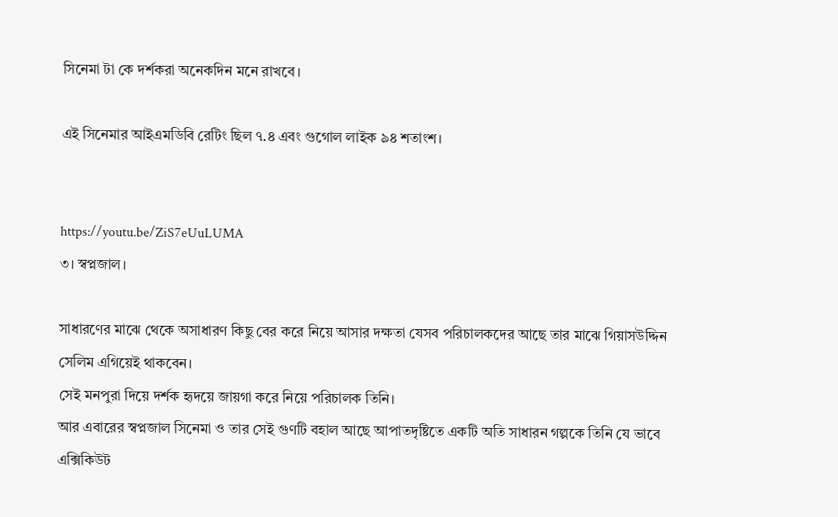সিনেমা টা কে দর্শকরা অনেকদিন মনে রাখবে।

এই সিনেমার আইএমডিবি রেটিং ছিল ৭.৪ এবং গুগোল লাইক ৯৪ শতাংশ।


https://youtu.be/ZiS7eUuLUMA
৩। স্বপ্নজাল।

সাধারণের মাঝে থেকে অসাধারণ কিছু বের করে নিয়ে আসার দক্ষতা যেসব পরিচালকদের আছে তার মাঝে গিয়াসউদ্দিন সেলিম এগিয়েই থাকবেন।
সেই মনপুরা দিয়ে দর্শক হৃদয়ে জায়গা করে নিয়ে পরিচালক তিনি।
আর এবারের স্বপ্নজাল সিনেমা ও তার সেই গুণটি বহাল আছে আপাতদৃষ্টিতে একটি অতি সাধারন গল্পকে তিনি যে ভাবে এক্সিকিউট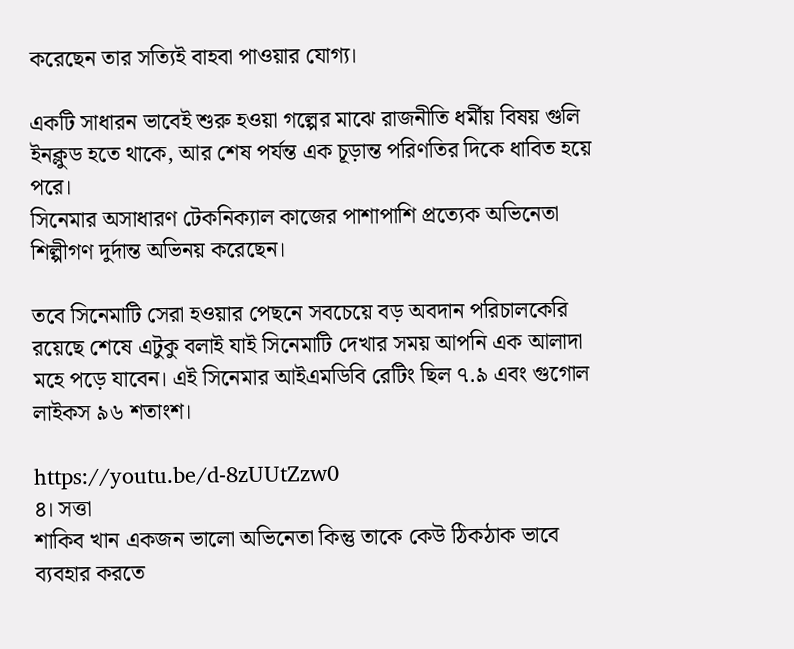করেছেন তার সত্যিই বাহবা পাওয়ার যোগ্য।

একটি সাধারন ভাবেই শুরু হওয়া গল্পের মাঝে রাজনীতি ধর্মীয় বিষয় গুলি ইনক্লুড হতে থাকে, আর শেষ পর্যন্ত এক চূড়ান্ত পরিণতির দিকে ধাবিত হয়ে পরে।
সিনেমার অসাধারণ টেকনিক্যাল কাজের পাশাপাশি প্রত্যেক অভিনেতা শিল্পীগণ দুর্দান্ত অভিনয় করেছেন।

তবে সিনেমাটি সেরা হওয়ার পেছনে সবচেয়ে বড় অবদান পরিচালকেরি রয়েছে শেষে এটুকু বলাই যাই সিনেমাটি দেখার সময় আপনি এক আলাদা মহে পড়ে যাবেন। এই সিনেমার আইএমডিবি রেটিং ছিল ৭.৯ এবং গুগোল লাইকস ৯৬ শতাংশ।

https://youtu.be/d-8zUUtZzw0
৪। সত্তা
শাকিব খান একজন ভালো অভিনেতা কিন্তু তাকে কেউ ঠিকঠাক ভাবে ব্যবহার করতে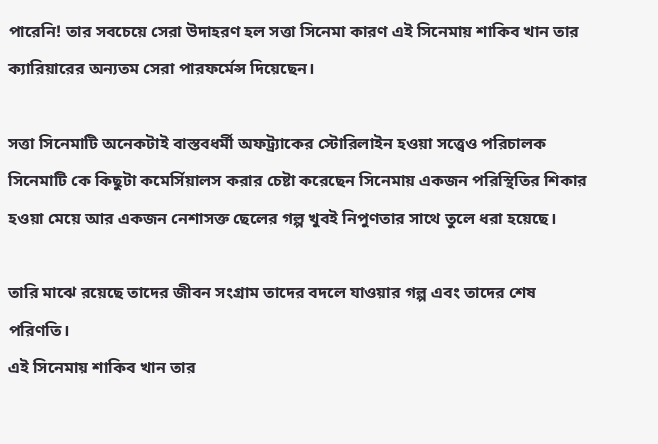পারেনি! তার সবচেয়ে সেরা উদাহরণ হল সত্তা সিনেমা কারণ এই সিনেমায় শাকিব খান তার ক্যারিয়ারের অন্যতম সেরা পারফর্মেন্স দিয়েছেন।

সত্তা সিনেমাটি অনেকটাই বাস্তবধর্মী অফট্র্যাকের স্টোরিলাইন হওয়া সত্ত্বেও পরিচালক সিনেমাটি কে কিছুটা কমের্সিয়ালস করার চেষ্টা করেছেন সিনেমায় একজন পরিস্থিতির শিকার হওয়া মেয়ে আর একজন নেশাসক্ত ছেলের গল্প খুবই নিপুণতার সাথে তুলে ধরা হয়েছে।

তারি মাঝে রয়েছে তাদের জীবন সংগ্রাম তাদের বদলে যাওয়ার গল্প এবং তাদের শেষ পরিণতি।
এই সিনেমায় শাকিব খান তার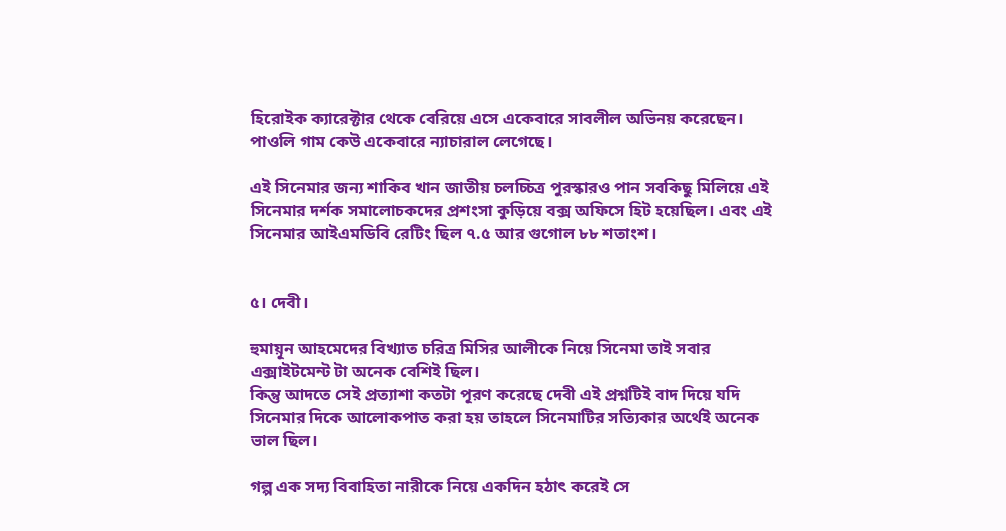হিরোইক ক্যারেক্টার থেকে বেরিয়ে এসে একেবারে সাবলীল অভিনয় করেছেন। পাওলি গাম কেউ একেবারে ন্যাচারাল লেগেছে।

এই সিনেমার জন্য শাকিব খান জাতীয় চলচ্চিত্র পুরস্কারও পান সবকিছু মিলিয়ে এই সিনেমার দর্শক সমালোচকদের প্রশংসা কুড়িয়ে বক্স অফিসে হিট হয়েছিল। এবং এই সিনেমার আইএমডিবি রেটিং ছিল ৭.৫ আর গুগোল ৮৮ শতাংশ।


৫। দেবী।

হুমায়ূন আহমেদের বিখ্যাত চরিত্র মিসির আলীকে নিয়ে সিনেমা তাই সবার এক্সাইটমেন্ট টা অনেক বেশিই ছিল।
কিন্তু আদতে সেই প্রত্যাশা কতটা পূরণ করেছে দেবী এই প্রশ্নটিই বাদ দিয়ে যদি সিনেমার দিকে আলোকপাত করা হয় তাহলে সিনেমাটির সত্যিকার অর্থেই অনেক ভাল ছিল।

গল্প এক সদ্য বিবাহিতা নারীকে নিয়ে একদিন হঠাৎ করেই সে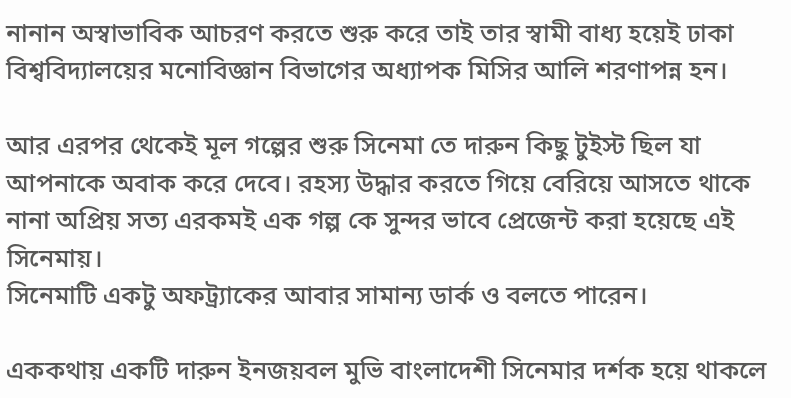নানান অস্বাভাবিক আচরণ করতে শুরু করে তাই তার স্বামী বাধ্য হয়েই ঢাকা বিশ্ববিদ্যালয়ের মনোবিজ্ঞান বিভাগের অধ্যাপক মিসির আলি শরণাপন্ন হন।

আর এরপর থেকেই মূল গল্পের শুরু সিনেমা তে দারুন কিছু টুইস্ট ছিল যা আপনাকে অবাক করে দেবে। রহস্য উদ্ধার করতে গিয়ে বেরিয়ে আসতে থাকে নানা অপ্রিয় সত্য এরকমই এক গল্প কে সুন্দর ভাবে প্রেজেন্ট করা হয়েছে এই সিনেমায়।
সিনেমাটি একটু অফট্র্যাকের আবার সামান্য ডার্ক ও বলতে পারেন।

এককথায় একটি দারুন ইনজয়বল মুভি বাংলাদেশী সিনেমার দর্শক হয়ে থাকলে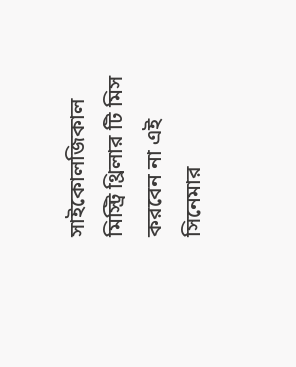সাইকোলজিকাল মিস্ট্রি থ্রিলার টি মিস করবেন না এই সিনেমার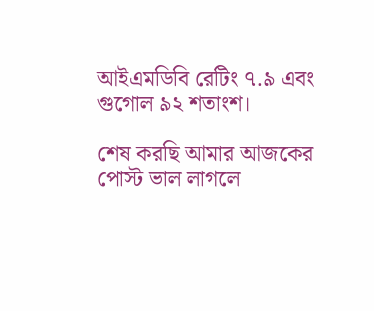আইএমডিবি রেটিং ৭.৯ এবং গুগোল ৯২ শতাংশ।

শেষ করছি আমার আজকের পোস্ট ভাল লাগলে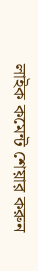লাইক কমেন্ট শেয়ার করুন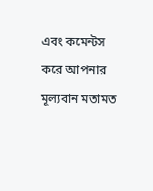এবং কমেন্টস করে আপনার মূল্যবান মতামত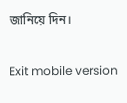জানিয়ে দিন।

Exit mobile version